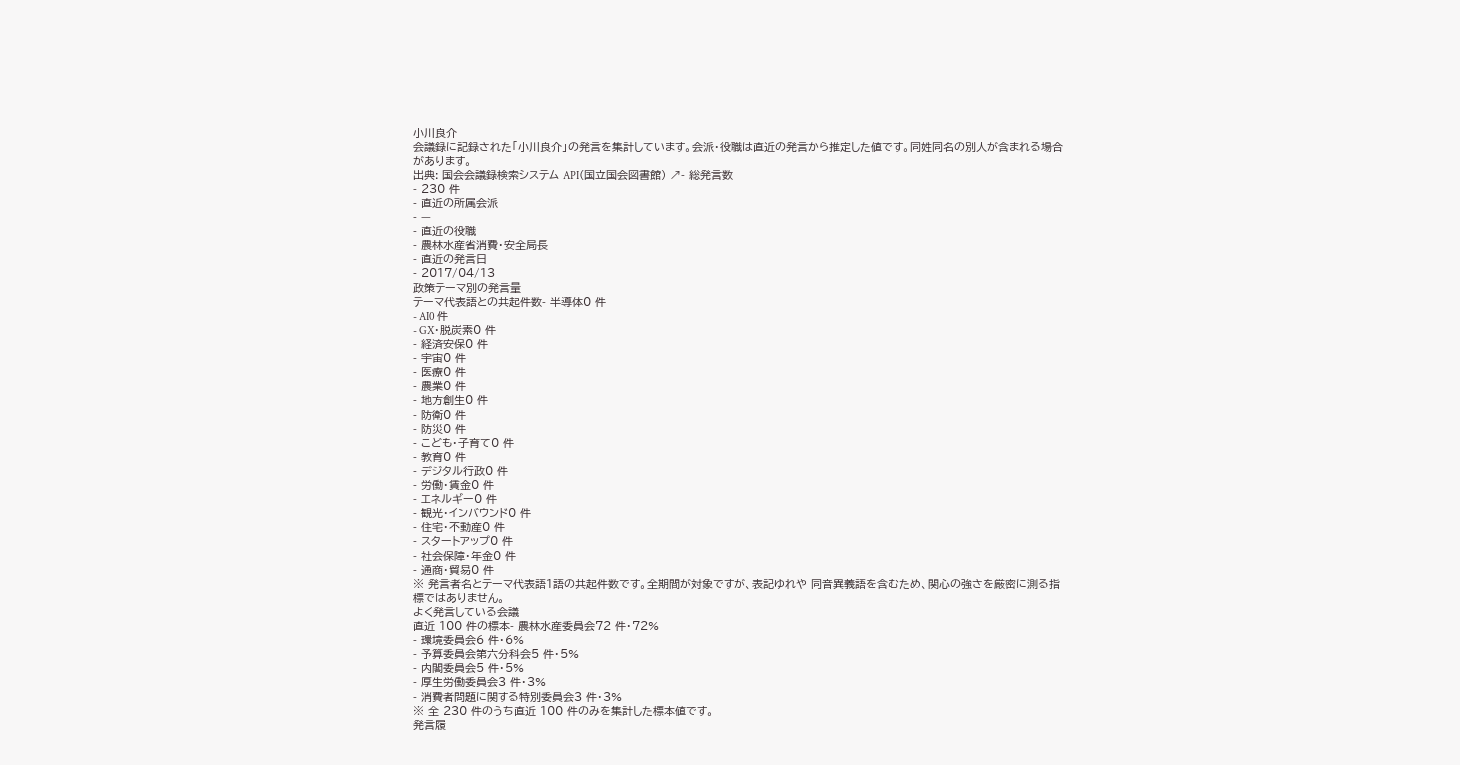小川良介
会議録に記録された「小川良介」の発言を集計しています。会派・役職は直近の発言から推定した値です。同姓同名の別人が含まれる場合があります。
出典: 国会会議録検索システム API(国立国会図書館) ↗- 総発言数
- 230 件
- 直近の所属会派
- —
- 直近の役職
- 農林水産省消費・安全局長
- 直近の発言日
- 2017/04/13
政策テーマ別の発言量
テーマ代表語との共起件数- 半導体0 件
- AI0 件
- GX・脱炭素0 件
- 経済安保0 件
- 宇宙0 件
- 医療0 件
- 農業0 件
- 地方創生0 件
- 防衛0 件
- 防災0 件
- こども・子育て0 件
- 教育0 件
- デジタル行政0 件
- 労働・賃金0 件
- エネルギー0 件
- 観光・インバウンド0 件
- 住宅・不動産0 件
- スタートアップ0 件
- 社会保障・年金0 件
- 通商・貿易0 件
※ 発言者名とテーマ代表語1語の共起件数です。全期間が対象ですが、表記ゆれや 同音異義語を含むため、関心の強さを厳密に測る指標ではありません。
よく発言している会議
直近 100 件の標本- 農林水産委員会72 件・72%
- 環境委員会6 件・6%
- 予算委員会第六分科会5 件・5%
- 内閣委員会5 件・5%
- 厚生労働委員会3 件・3%
- 消費者問題に関する特別委員会3 件・3%
※ 全 230 件のうち直近 100 件のみを集計した標本値です。
発言履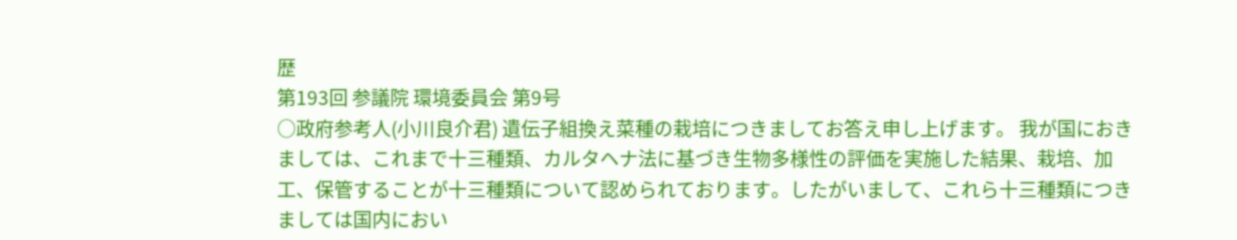歴
第193回 参議院 環境委員会 第9号
○政府参考人(小川良介君) 遺伝子組換え菜種の栽培につきましてお答え申し上げます。 我が国におきましては、これまで十三種類、カルタヘナ法に基づき生物多様性の評価を実施した結果、栽培、加工、保管することが十三種類について認められております。したがいまして、これら十三種類につきましては国内におい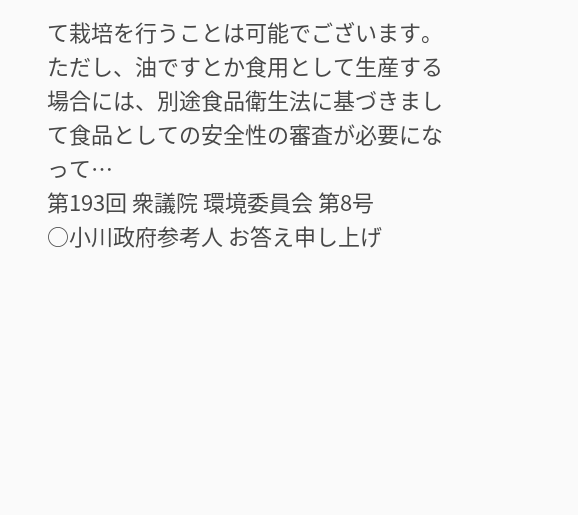て栽培を行うことは可能でございます。ただし、油ですとか食用として生産する場合には、別途食品衛生法に基づきまして食品としての安全性の審査が必要になって…
第193回 衆議院 環境委員会 第8号
○小川政府参考人 お答え申し上げ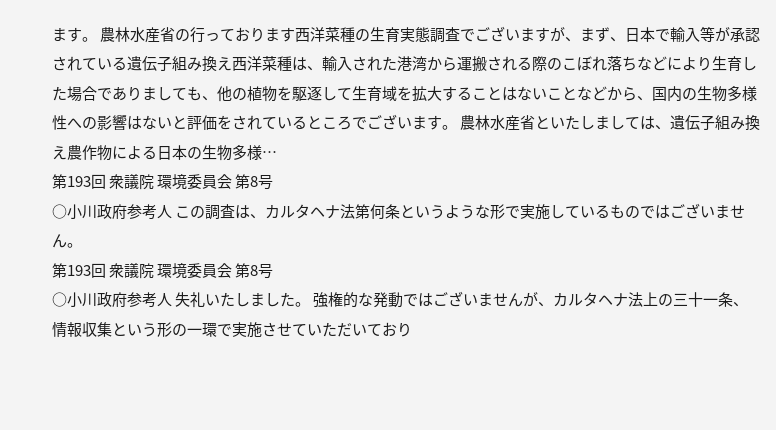ます。 農林水産省の行っております西洋菜種の生育実態調査でございますが、まず、日本で輸入等が承認されている遺伝子組み換え西洋菜種は、輸入された港湾から運搬される際のこぼれ落ちなどにより生育した場合でありましても、他の植物を駆逐して生育域を拡大することはないことなどから、国内の生物多様性への影響はないと評価をされているところでございます。 農林水産省といたしましては、遺伝子組み換え農作物による日本の生物多様…
第193回 衆議院 環境委員会 第8号
○小川政府参考人 この調査は、カルタヘナ法第何条というような形で実施しているものではございません。
第193回 衆議院 環境委員会 第8号
○小川政府参考人 失礼いたしました。 強権的な発動ではございませんが、カルタヘナ法上の三十一条、情報収集という形の一環で実施させていただいており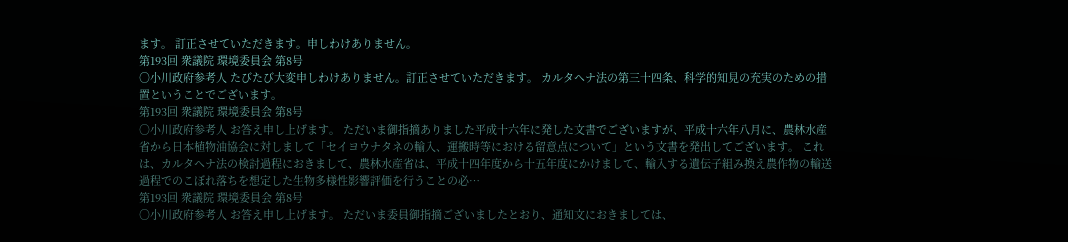ます。 訂正させていただきます。申しわけありません。
第193回 衆議院 環境委員会 第8号
○小川政府参考人 たびたび大変申しわけありません。訂正させていただきます。 カルタヘナ法の第三十四条、科学的知見の充実のための措置ということでございます。
第193回 衆議院 環境委員会 第8号
○小川政府参考人 お答え申し上げます。 ただいま御指摘ありました平成十六年に発した文書でございますが、平成十六年八月に、農林水産省から日本植物油協会に対しまして「セイヨウナタネの輸入、運搬時等における留意点について」という文書を発出してございます。 これは、カルタヘナ法の検討過程におきまして、農林水産省は、平成十四年度から十五年度にかけまして、輸入する遺伝子組み換え農作物の輸送過程でのこぼれ落ちを想定した生物多様性影響評価を行うことの必…
第193回 衆議院 環境委員会 第8号
○小川政府参考人 お答え申し上げます。 ただいま委員御指摘ございましたとおり、通知文におきましては、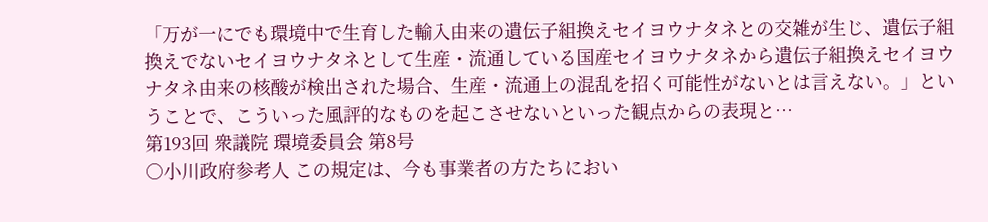「万が一にでも環境中で生育した輸入由来の遺伝子組換えセイヨウナタネとの交雑が生じ、遺伝子組換えでないセイヨウナタネとして生産・流通している国産セイヨウナタネから遺伝子組換えセイヨウナタネ由来の核酸が検出された場合、生産・流通上の混乱を招く可能性がないとは言えない。」ということで、こういった風評的なものを起こさせないといった観点からの表現と…
第193回 衆議院 環境委員会 第8号
○小川政府参考人 この規定は、今も事業者の方たちにおい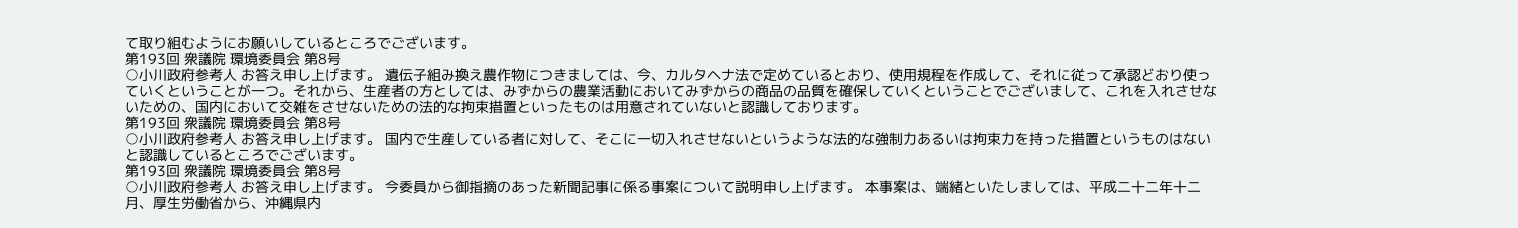て取り組むようにお願いしているところでございます。
第193回 衆議院 環境委員会 第8号
○小川政府参考人 お答え申し上げます。 遺伝子組み換え農作物につきましては、今、カルタヘナ法で定めているとおり、使用規程を作成して、それに従って承認どおり使っていくということが一つ。それから、生産者の方としては、みずからの農業活動においてみずからの商品の品質を確保していくということでございまして、これを入れさせないための、国内において交雑をさせないための法的な拘束措置といったものは用意されていないと認識しております。
第193回 衆議院 環境委員会 第8号
○小川政府参考人 お答え申し上げます。 国内で生産している者に対して、そこに一切入れさせないというような法的な強制力あるいは拘束力を持った措置というものはないと認識しているところでございます。
第193回 衆議院 環境委員会 第8号
○小川政府参考人 お答え申し上げます。 今委員から御指摘のあった新聞記事に係る事案について説明申し上げます。 本事案は、端緒といたしましては、平成二十二年十二月、厚生労働省から、沖縄県内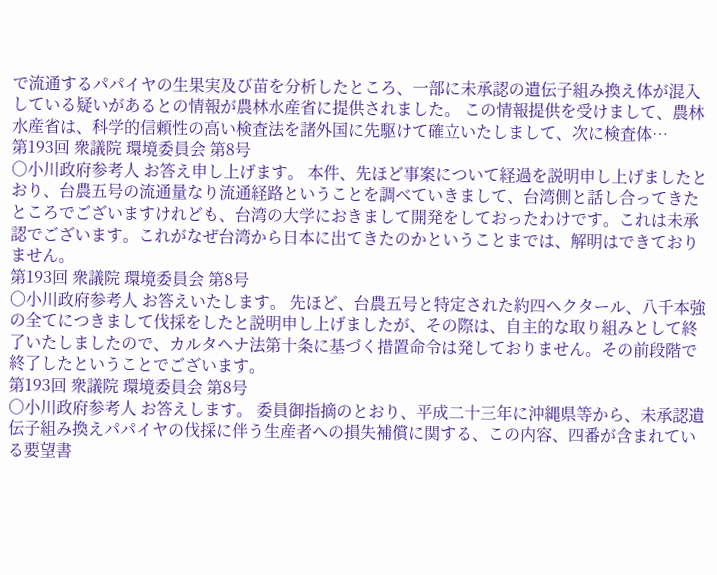で流通するパパイヤの生果実及び苗を分析したところ、一部に未承認の遺伝子組み換え体が混入している疑いがあるとの情報が農林水産省に提供されました。 この情報提供を受けまして、農林水産省は、科学的信頼性の高い検査法を諸外国に先駆けて確立いたしまして、次に検査体…
第193回 衆議院 環境委員会 第8号
○小川政府参考人 お答え申し上げます。 本件、先ほど事案について経過を説明申し上げましたとおり、台農五号の流通量なり流通経路ということを調べていきまして、台湾側と話し合ってきたところでございますけれども、台湾の大学におきまして開発をしておったわけです。これは未承認でございます。これがなぜ台湾から日本に出てきたのかということまでは、解明はできておりません。
第193回 衆議院 環境委員会 第8号
○小川政府参考人 お答えいたします。 先ほど、台農五号と特定された約四ヘクタール、八千本強の全てにつきまして伐採をしたと説明申し上げましたが、その際は、自主的な取り組みとして終了いたしましたので、カルタヘナ法第十条に基づく措置命令は発しておりません。その前段階で終了したということでございます。
第193回 衆議院 環境委員会 第8号
○小川政府参考人 お答えします。 委員御指摘のとおり、平成二十三年に沖縄県等から、未承認遺伝子組み換えパパイヤの伐採に伴う生産者への損失補償に関する、この内容、四番が含まれている要望書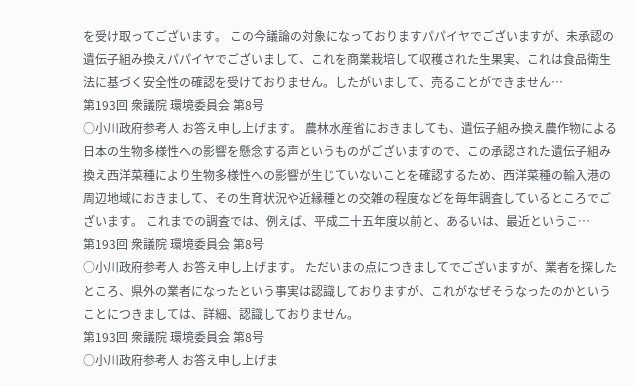を受け取ってございます。 この今議論の対象になっておりますパパイヤでございますが、未承認の遺伝子組み換えパパイヤでございまして、これを商業栽培して収穫された生果実、これは食品衛生法に基づく安全性の確認を受けておりません。したがいまして、売ることができません…
第193回 衆議院 環境委員会 第8号
○小川政府参考人 お答え申し上げます。 農林水産省におきましても、遺伝子組み換え農作物による日本の生物多様性への影響を懸念する声というものがございますので、この承認された遺伝子組み換え西洋菜種により生物多様性への影響が生じていないことを確認するため、西洋菜種の輸入港の周辺地域におきまして、その生育状況や近縁種との交雑の程度などを毎年調査しているところでございます。 これまでの調査では、例えば、平成二十五年度以前と、あるいは、最近というこ…
第193回 衆議院 環境委員会 第8号
○小川政府参考人 お答え申し上げます。 ただいまの点につきましてでございますが、業者を探したところ、県外の業者になったという事実は認識しておりますが、これがなぜそうなったのかということにつきましては、詳細、認識しておりません。
第193回 衆議院 環境委員会 第8号
○小川政府参考人 お答え申し上げま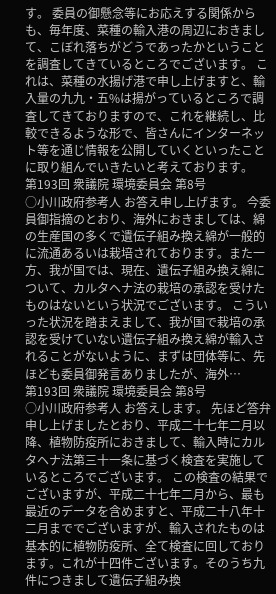す。 委員の御懸念等にお応えする関係からも、毎年度、菜種の輸入港の周辺におきまして、こぼれ落ちがどうであったかということを調査してきているところでございます。 これは、菜種の水揚げ港で申し上げますと、輸入量の九九・五%は揚がっているところで調査してきておりますので、これを継続し、比較できるような形で、皆さんにインターネット等を通じ情報を公開していくといったことに取り組んでいきたいと考えております。
第193回 衆議院 環境委員会 第8号
○小川政府参考人 お答え申し上げます。 今委員御指摘のとおり、海外におきましては、綿の生産国の多くで遺伝子組み換え綿が一般的に流通あるいは栽培されております。また一方、我が国では、現在、遺伝子組み換え綿について、カルタヘナ法の栽培の承認を受けたものはないという状況でございます。 こういった状況を踏まえまして、我が国で栽培の承認を受けていない遺伝子組み換え綿が輸入されることがないように、まずは団体等に、先ほども委員御発言ありましたが、海外…
第193回 衆議院 環境委員会 第8号
○小川政府参考人 お答えします。 先ほど答弁申し上げましたとおり、平成二十七年二月以降、植物防疫所におきまして、輸入時にカルタヘナ法第三十一条に基づく検査を実施しているところでございます。 この検査の結果でございますが、平成二十七年二月から、最も最近のデータを含めますと、平成二十八年十二月まででございますが、輸入されたものは基本的に植物防疫所、全て検査に回しております。これが十四件ございます。そのうち九件につきまして遺伝子組み換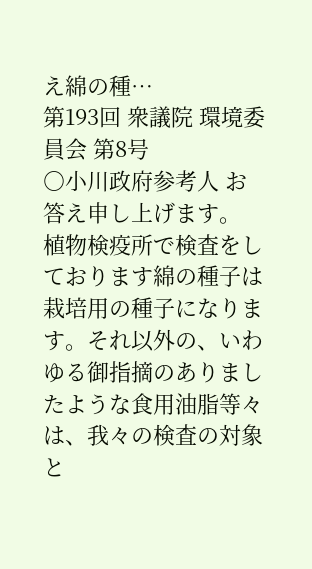え綿の種…
第193回 衆議院 環境委員会 第8号
○小川政府参考人 お答え申し上げます。 植物検疫所で検査をしております綿の種子は栽培用の種子になります。それ以外の、いわゆる御指摘のありましたような食用油脂等々は、我々の検査の対象と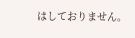はしておりません。